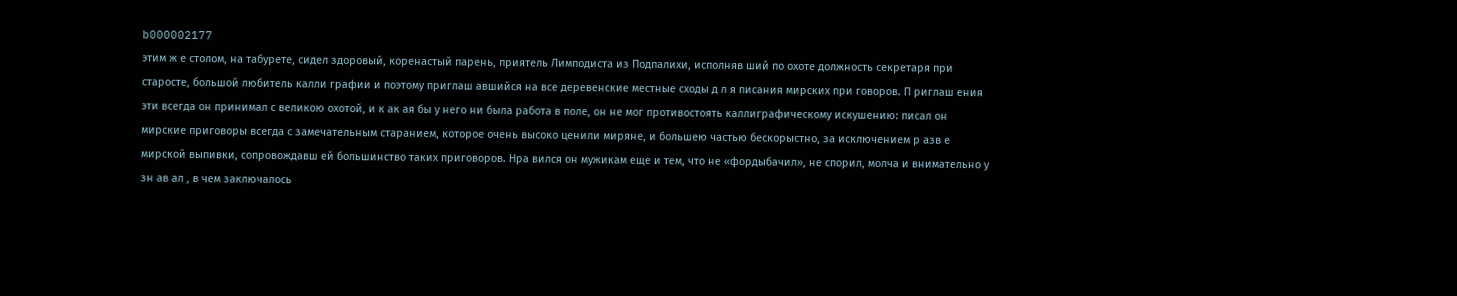b000002177
этим ж е столом, на табурете, сидел здоровый, коренастый парень, приятель Лимподиста из Подпалихи, исполняв ший по охоте должность секретаря при старосте, большой любитель калли графии и поэтому приглаш авшийся на все деревенские местные сходы д л я писания мирских при говоров. П риглаш ения эти всегда он принимал с великою охотой, и к ак ая бы у него ни была работа в поле, он не мог противостоять каллиграфическому искушению: писал он мирские приговоры всегда с замечательным старанием, которое очень высоко ценили миряне, и большею частью бескорыстно, за исключением р азв е мирской выпивки, сопровождавш ей большинство таких приговоров. Нра вился он мужикам еще и тем, что не «фордыбачил», не спорил, молча и внимательно у зн ав ал , в чем заключалось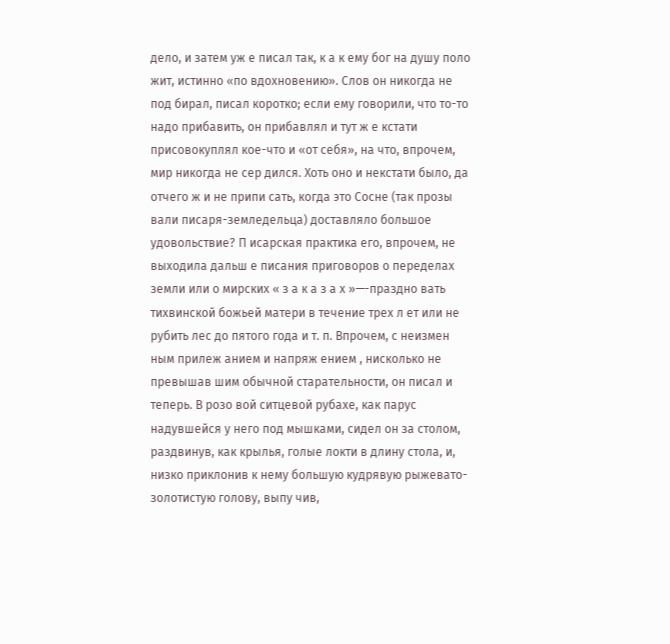дело, и затем уж е писал так, к а к ему бог на душу поло жит, истинно «по вдохновению». Слов он никогда не под бирал, писал коротко; если ему говорили, что то-то надо прибавить, он прибавлял и тут ж е кстати присовокуплял кое-что и «от себя», на что, впрочем, мир никогда не сер дился. Хоть оно и некстати было, да отчего ж и не припи сать, когда это Сосне (так прозы вали писаря-земледельца) доставляло большое удовольствие? П исарская практика его, впрочем, не выходила дальш е писания приговоров о переделах земли или о мирских « з а к а з а х »—-праздно вать тихвинской божьей матери в течение трех л ет или не рубить лес до пятого года и т. п. Впрочем, с неизмен ным прилеж анием и напряж ением , нисколько не превышав шим обычной старательности, он писал и теперь. В розо вой ситцевой рубахе, как парус надувшейся у него под мышками, сидел он за столом, раздвинув, как крылья, голые локти в длину стола, и, низко приклонив к нему большую кудрявую рыжевато-золотистую голову, выпу чив,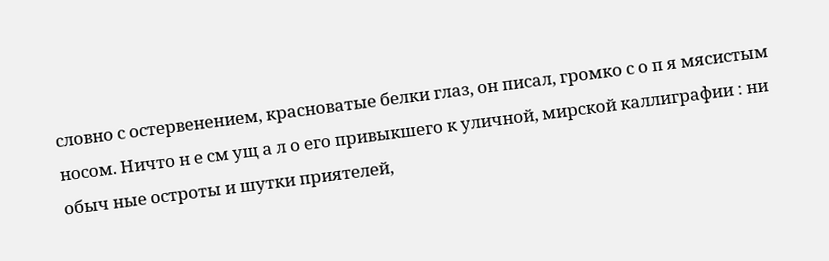словно с остервенением, красноватые белки глаз, он писал, громко с о п я мясистым носом. Ничто н е см ущ а л о его привыкшего к уличной, мирской каллиграфии : ни обыч ные остроты и шутки приятелей,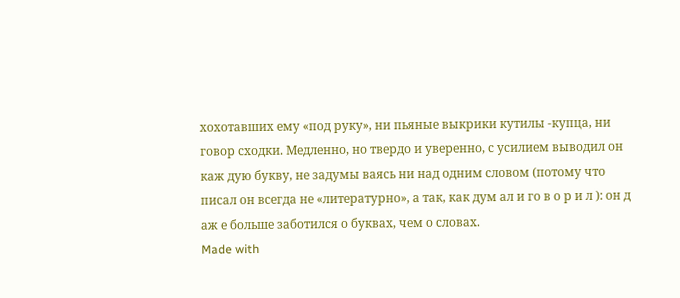хохотавших ему «под руку», ни пьяные выкрики кутилы -купца, ни говор сходки. Медленно, но твердо и уверенно, с усилием выводил он каж дую букву, не задумы ваясь ни над одним словом (потому что писал он всегда не «литературно», а так, как дум ал и го в о р и л ): он д аж е больше заботился о буквах, чем о словах.
Made with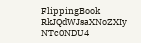FlippingBook
RkJQdWJsaXNoZXIy NTc0NDU4